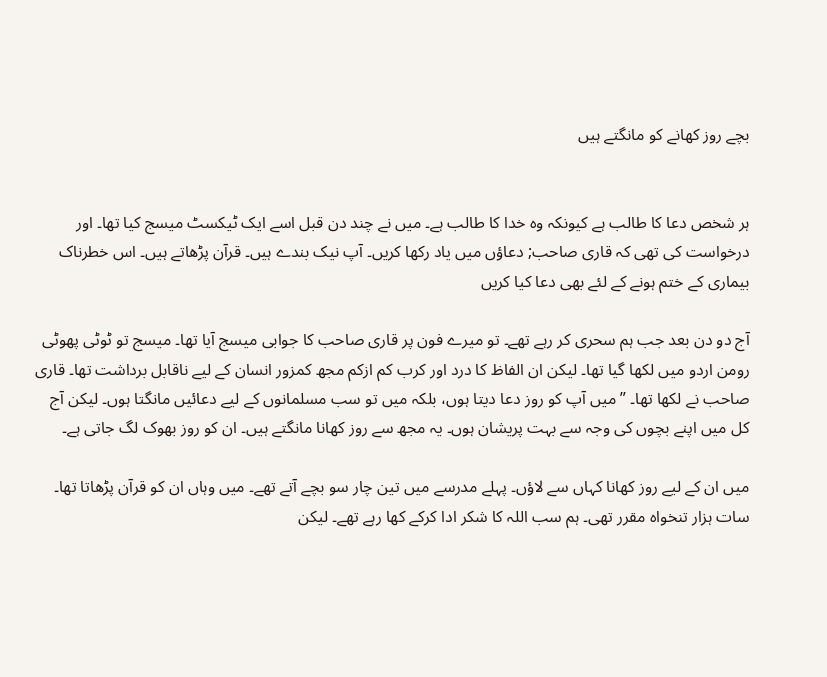بچے روز کھانے کو مانگتے ہیں


ہر شخص دعا کا طالب ہے کیونکہ وہ خدا کا طالب ہے۔ میں نے چند دن قبل اسے ایک ٹیکسٹ میسج کیا تھا۔ اور درخواست کی تھی کہ قاری صاحب; دعاؤں میں یاد رکھا کریں۔ آپ نیک بندے ہیں۔ قرآن پڑھاتے ہیں۔ اس خطرناک بیماری کے ختم ہونے کے لئے بھی دعا کیا کریں

آج دو دن بعد جب ہم سحری کر رہے تھے۔ تو میرے فون پر قاری صاحب کا جوابی میسج آیا تھا۔ میسج تو ٹوٹی پھوٹی رومن اردو میں لکھا گیا تھا۔ لیکن ان الفاظ کا درد اور کرب کم ازکم مجھ کمزور انسان کے لیے ناقابل برداشت تھا۔ قاری صاحب نے لکھا تھا۔ ”میں آپ کو روز دعا دیتا ہوں، بلکہ میں تو سب مسلمانوں کے لیے دعائیں مانگتا ہوں۔ لیکن آج کل میں اپنے بچوں کی وجہ سے بہت پریشان ہوں۔ یہ مجھ سے روز کھانا مانگتے ہیں۔ ان کو روز بھوک لگ جاتی ہے۔

میں ان کے لیے روز کھانا کہاں سے لاؤں۔ پہلے مدرسے میں تین چار سو بچے آتے تھے۔ میں وہاں ان کو قرآن پڑھاتا تھا۔ سات ہزار تنخواہ مقرر تھی۔ ہم سب اللہ کا شکر ادا کرکے کھا رہے تھے۔ لیکن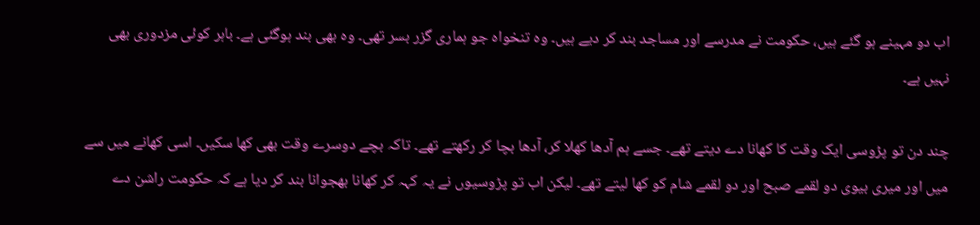اب دو مہینے ہو گئے ہیں، حکومت نے مدرسے اور مساجد بند کر دیے ہیں۔ وہ تنخواہ جو ہماری گزر بسر تھی۔ وہ بھی بند ہوگئی ہے۔ باہر کوئی مزدوری بھی نہیں ہے۔

چند دن تو پڑوسی ایک وقت کا کھانا دے دیتے تھے۔ جسے ہم آدھا کھلا کر، آدھا بچا کر رکھتے تھے۔ تاکہ بچے دوسرے وقت بھی کھا سکیں۔ اسی کھانے میں سے میں اور میری بیوی دو لقمے صبح اور دو لقمے شام کو کھا لیتے تھے۔ لیکن اب تو پڑوسیوں نے یہ کہہ کر کھانا بھجوانا بند کر دیا ہے کہ حکومت راشن دے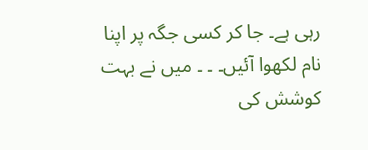رہی ہے۔ جا کر کسی جگہ پر اپنا نام لکھوا آئیں۔ ۔ ۔ میں نے بہت کوشش کی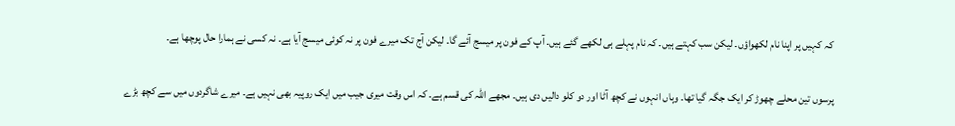کہ کہیں پر اپنا نام لکھواؤں۔ لیکن سب کہتے ہیں۔ کہ نام پہلے ہی لکھے گئے ہیں۔ آپ کے فون پر میسج آئے گا۔ لیکن آج تک میرے فون پر نہ کوئی میسج آیا ہے۔ نہ کسی نے ہمارا حال پوچھا ہے۔

پرسوں تین محلے چھوڑ کر ایک جگہ گیا تھا۔ وہاں انہوں نے کچھ آٹا اور دو کلو دالیں دی ہیں۔ مجھے اللہ کی قسم ہے۔ کہ اس وقت میری جیب میں ایک روپیہ بھی نہیں ہے۔ میرے شاگردوں میں سے کچھ بڑے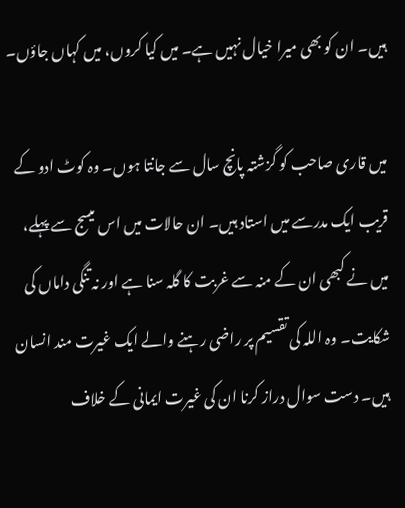ہیں۔ ان کو بھی میرا خیال نہیں ہے۔ میں کیا کروں، میں کہاں جاؤں۔

میں قاری صاحب کو گزشتہ پانچ سال سے جانتا ہوں۔ وہ کوٹ ادو کے قریب ایک مدرسے میں استاد ہیں۔ ان حالات میں اس میسج سے پہلے، میں نے کبھی ان کے منہ سے غربت کا گلہ سنا ہے اور نہ تنگی داماں کی شکایت۔ وہ اللہ کی تقسیم پر راضی رہنے والے ایک غیرت مند انسان ہیں۔ دست سوال دراز کرنا ان کی غیرت ایمانی کے خلاف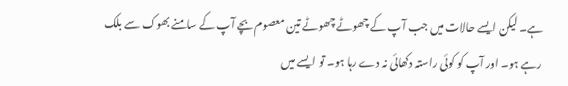ہے۔ لیکن ایسے حالات میں جب آپ کے چھوٹے چھوٹے تین معصوم بچے آپ کے سامنے بھوک سے بلک رہے ہو۔ اور آپ کو کوئی راستہ دکھائی نہ دے رہا ہو۔ تو ایسے میں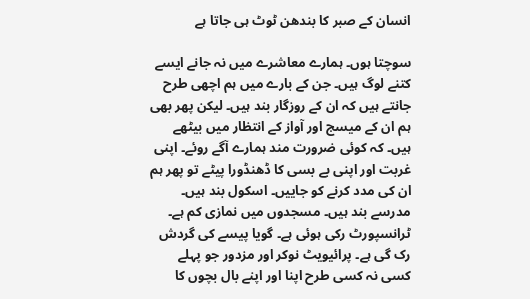انسان کے صبر کا بندھن ٹوٹ ہی جاتا ہے

سوچتا ہوں۔ ہمارے معاشرے میں نہ جانے ایسے کتنے لوگ ہیں۔ جن کے بارے میں ہم اچھی طرح جانتے ہیں کہ ان کے روزگار بند ہیں۔ لیکن پھر بھی ہم ان کے میسج اور آواز کے انتظار میں بیٹھے ہیں۔ کہ کوئی ضرورت مند ہمارے آگے روئے۔ اپنی غربت اور اپنی بے بسی کا ڈھنڈورا پیٹے تو پھر ہم ان کی مدد کرنے کو جاییں۔ اسکول بند ہیں۔ مدرسے بند ہیں۔ مسجدوں میں نمازی کم ہے۔ ٹرانسپورٹ رکی ہوئی ہے۔ گویا پیسے کی گردش رک گی ہے۔ پرائیویٹ نوکر اور مزدور جو پہلے کسی نہ کسی طرح اپنا اور اپنے بال بچوں کا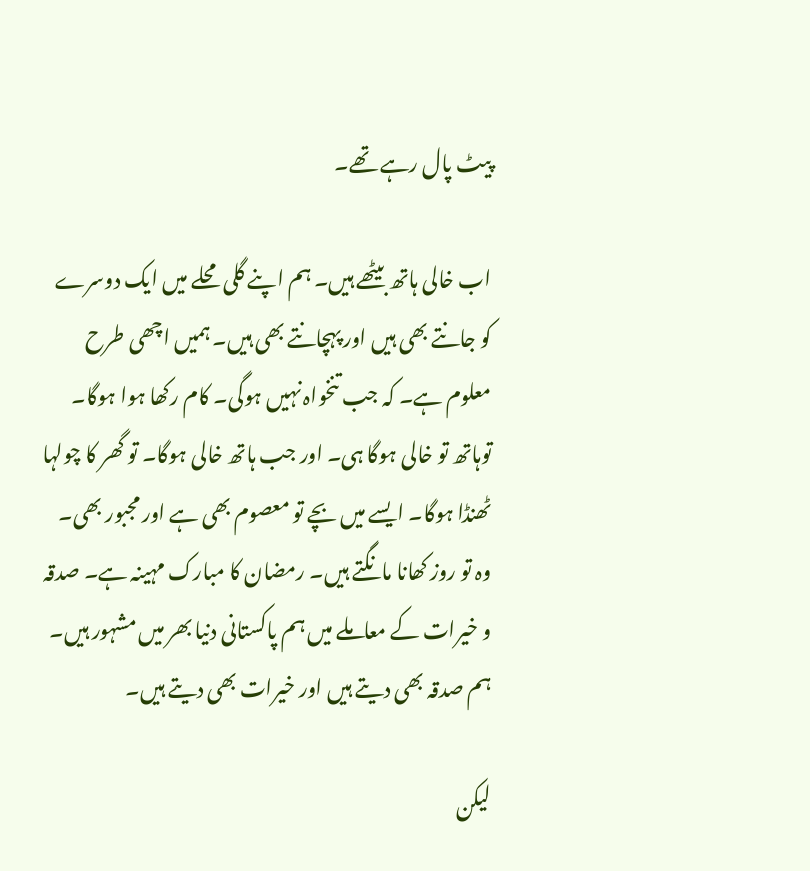پیٹ پال رہے تھے۔

اب خالی ہاتھ بیٹھے ہیں۔ ہم اپنے گلی محلے میں ایک دوسرے کو جانتے بھی ہیں اور پہچانتے بھی ہیں۔ ہمیں اچھی طرح معلوم ہے۔ کہ جب تنخواہ نہیں ہوگی۔ کام رکھا ہوا ہوگا۔ توہاتھ تو خالی ہوگا ہی۔ اور جب ہاتھ خالی ہوگا۔ تو گھر کا چولہا ٹھنڈا ہوگا۔ ایسے میں بچے تو معصوم بھی ہے اور مجبور بھی۔ وہ تو روز کھانا مانگتے ہیں۔ رمضان کا مبارک مہینہ ہے۔ صدقہ و خیرات کے معاملے میں ہم پاکستانی دنیا بھر میں مشہور ہیں۔ ہم صدقہ بھی دیتے ہیں اور خیرات بھی دیتے ہیں۔

لیکن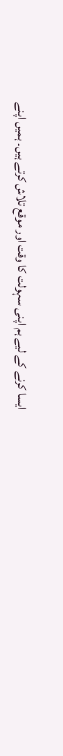ایسا کرنے کے لیے ہم اپنی سہولت کا وقت اور موقع تلاش کرتے ہیں۔ ہمیں اپنے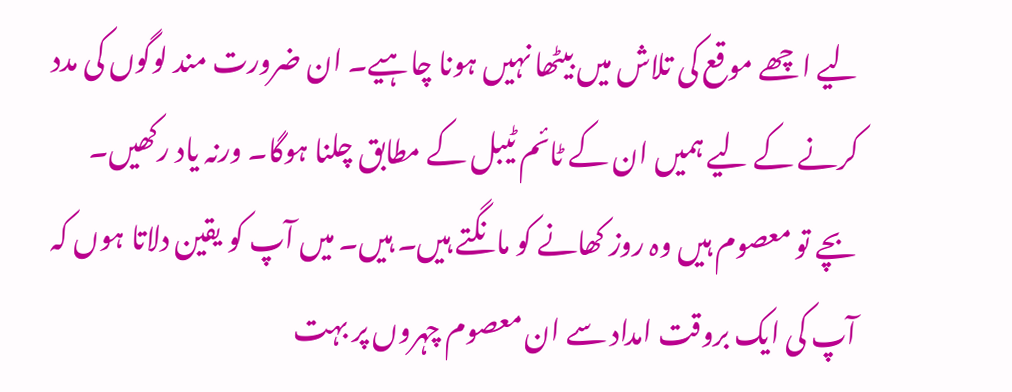لیے اچھے موقع کی تلاش میں بیٹھا نہیں ہونا چاہیے۔ ان ضرورت مند لوگوں کی مدد کرنے کے لیے ہمیں ان کے ٹائم ٹیبل کے مطابق چلنا ہوگا۔ ورنہ یاد رکھیں۔ بچے تو معصوم ہیں وہ روز کھانے کو مانگتے ہیں۔ ہیں۔ میں آپ کو یقین دلاتا ہوں کہ آپ کی ایک بروقت امداد سے ان معصوم چہروں پر بہت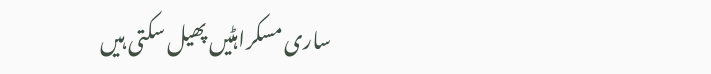ساری مسکراہٹیں پھیل سکتی ہیں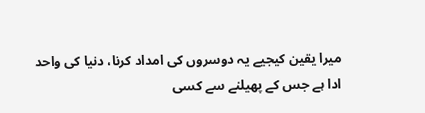میرا یقین کیجیے یہ دوسروں کی امداد کرنا، دنیا کی واحد ادا ہے جس کے پھیلنے سے کسی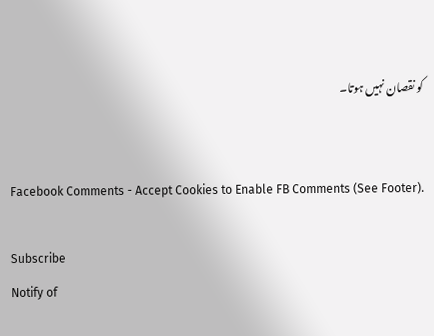کو نقصان نہیں ہوتا۔


Facebook Comments - Accept Cookies to Enable FB Comments (See Footer).

Subscribe
Notify of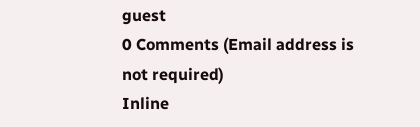guest
0 Comments (Email address is not required)
Inline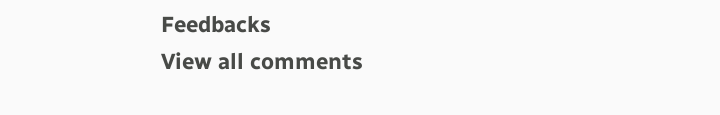Feedbacks
View all comments